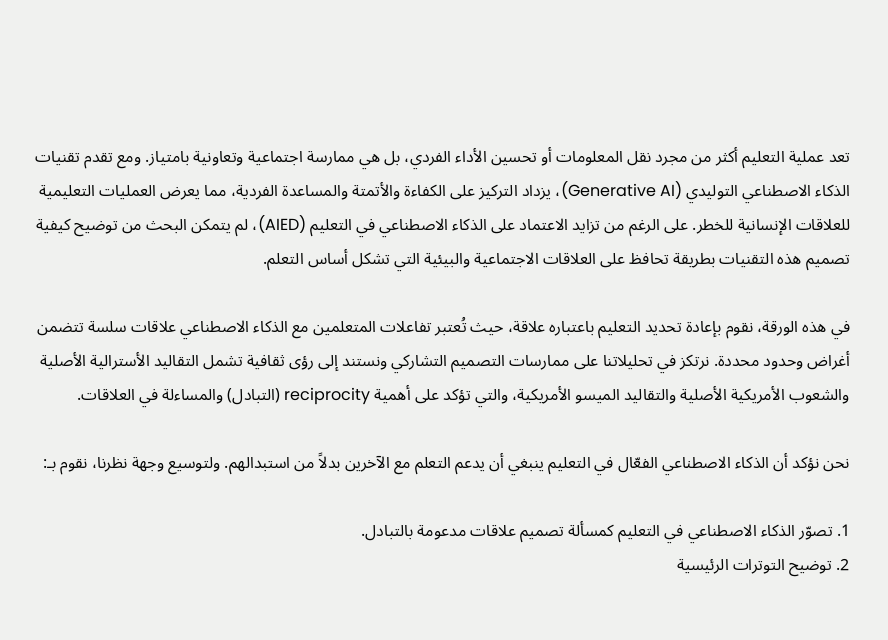تعد عملية التعليم أكثر من مجرد نقل المعلومات أو تحسين الأداء الفردي، بل هي ممارسة اجتماعية وتعاونية بامتياز. ومع تقدم تقنيات الذكاء الاصطناعي التوليدي (Generative AI)، يزداد التركيز على الكفاءة والأتمتة والمساعدة الفردية، مما يعرض العمليات التعليمية للعلاقات الإنسانية للخطر. على الرغم من تزايد الاعتماد على الذكاء الاصطناعي في التعليم (AIED)، لم يتمكن البحث من توضيح كيفية تصميم هذه التقنيات بطريقة تحافظ على العلاقات الاجتماعية والبيئية التي تشكل أساس التعلم.

في هذه الورقة، نقوم بإعادة تحديد التعليم باعتباره علاقة، حيث تُعتبر تفاعلات المتعلمين مع الذكاء الاصطناعي علاقات سلسة تتضمن أغراض وحدود محددة. نرتكز في تحليلاتنا على ممارسات التصميم التشاركي ونستند إلى رؤى ثقافية تشمل التقاليد الأسترالية الأصلية والشعوب الأمريكية الأصلية والتقاليد الميسو الأمريكية، والتي تؤكد على أهمية reciprocity (التبادل) والمساءلة في العلاقات.

نحن نؤكد أن الذكاء الاصطناعي الفعّال في التعليم ينبغي أن يدعم التعلم مع الآخرين بدلاً من استبدالهم. ولتوسيع وجهة نظرنا، نقوم بـ:

1. تصوّر الذكاء الاصطناعي في التعليم كمسألة تصميم علاقات مدعومة بالتبادل.
2. توضيح التوترات الرئيسية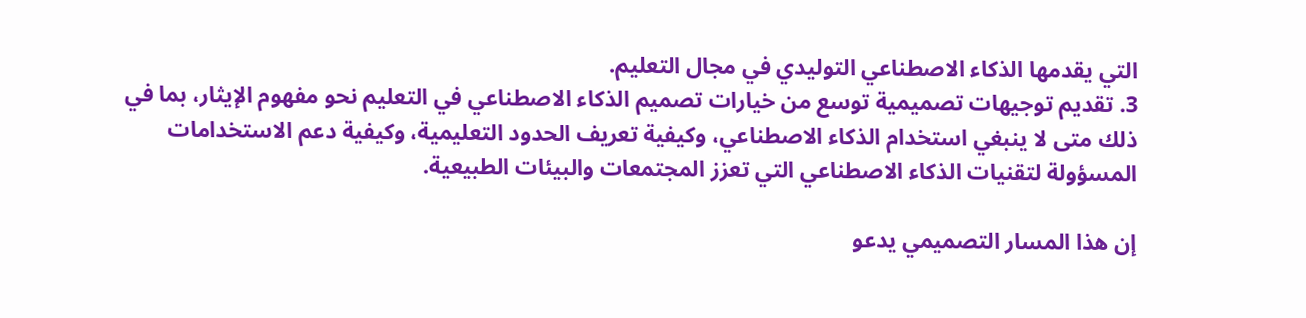التي يقدمها الذكاء الاصطناعي التوليدي في مجال التعليم.
3. تقديم توجيهات تصميمية توسع من خيارات تصميم الذكاء الاصطناعي في التعليم نحو مفهوم الإيثار، بما في ذلك متى لا ينبغي استخدام الذكاء الاصطناعي، وكيفية تعريف الحدود التعليمية، وكيفية دعم الاستخدامات المسؤولة لتقنيات الذكاء الاصطناعي التي تعزز المجتمعات والبيئات الطبيعية.

إن هذا المسار التصميمي يدعو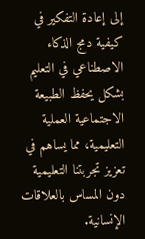إلى إعادة التفكير في كيفية دمج الذكاء الاصطناعي في التعليم بشكل يحفظ الطبيعة الاجتماعية العملية التعليمية، مما يساهم في تعزيز تجربتنا التعليمية دون المساس بالعلاقات الإنسانية.